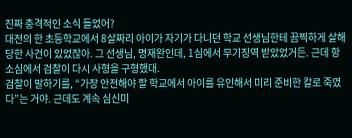진짜 충격적인 소식 들었어?
대전의 한 초등학교에서 8살짜리 아이가 자기가 다니던 학교 선생님한테 끔찍하게 살해당한 사건이 있었잖아. 그 선생님, 명재완인데, 1심에서 무기징역 받았었거든. 근데 항소심에서 검찰이 다시 사형을 구형했대.
검찰이 말하기를, “가장 안전해야 할 학교에서 아이를 유인해서 미리 준비한 칼로 죽였다”는 거야. 근데도 계속 심신미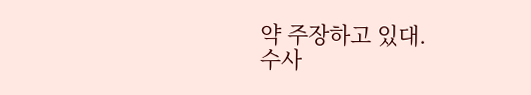약 주장하고 있대.
수사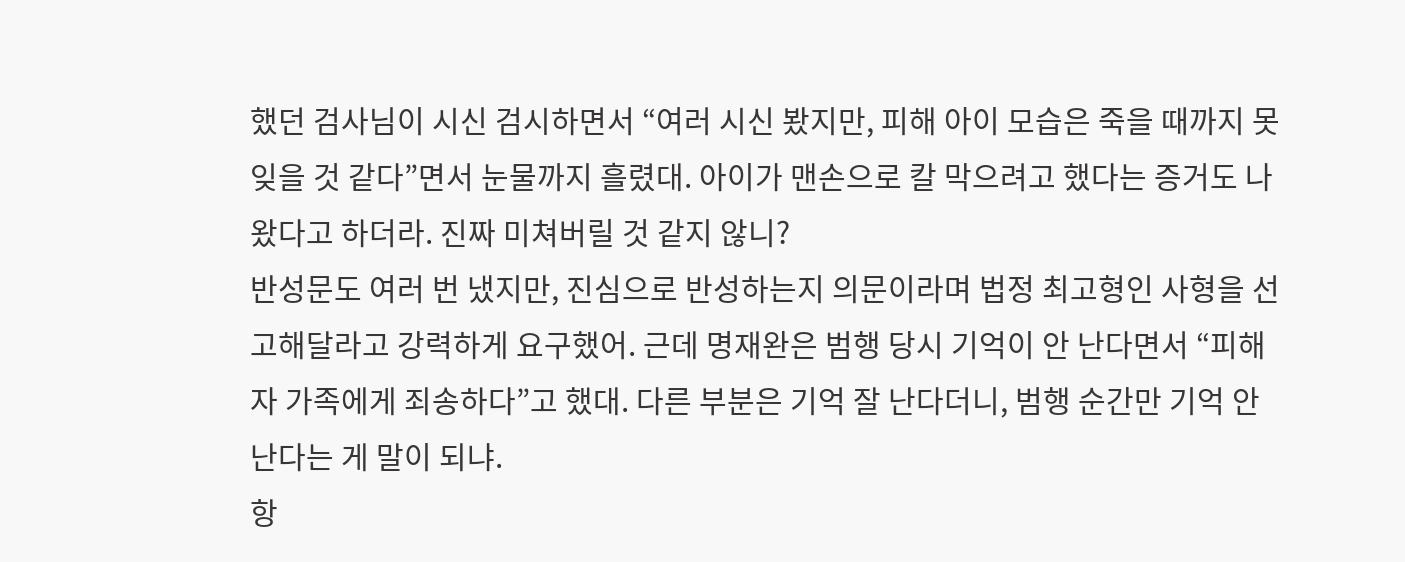했던 검사님이 시신 검시하면서 “여러 시신 봤지만, 피해 아이 모습은 죽을 때까지 못 잊을 것 같다”면서 눈물까지 흘렸대. 아이가 맨손으로 칼 막으려고 했다는 증거도 나왔다고 하더라. 진짜 미쳐버릴 것 같지 않니?
반성문도 여러 번 냈지만, 진심으로 반성하는지 의문이라며 법정 최고형인 사형을 선고해달라고 강력하게 요구했어. 근데 명재완은 범행 당시 기억이 안 난다면서 “피해자 가족에게 죄송하다”고 했대. 다른 부분은 기억 잘 난다더니, 범행 순간만 기억 안 난다는 게 말이 되냐.
항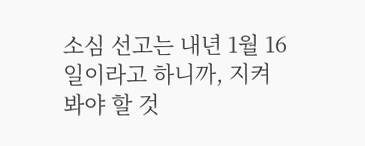소심 선고는 내년 1월 16일이라고 하니까, 지켜봐야 할 것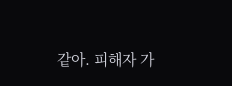같아. 피해자 가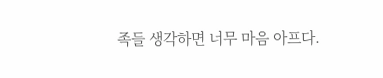족들 생각하면 너무 마음 아프다.